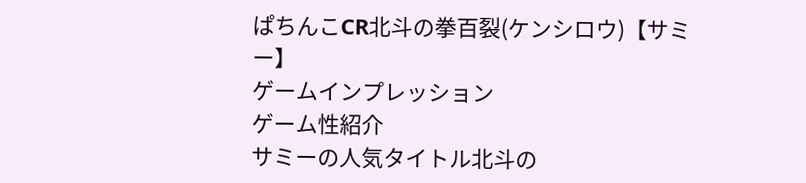ぱちんこCR北斗の拳百裂(ケンシロウ)【サミー】
ゲームインプレッション
ゲーム性紹介
サミーの人気タイトル北斗の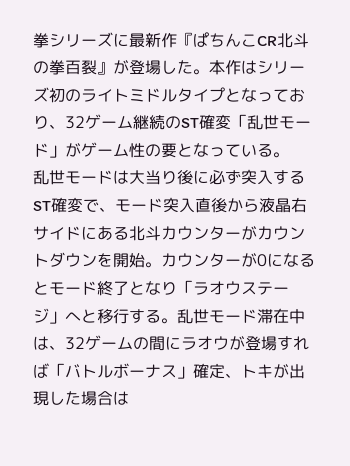拳シリーズに最新作『ぱちんこCR北斗の拳百裂』が登場した。本作はシリーズ初のライトミドルタイプとなっており、32ゲーム継続のST確変「乱世モード」がゲーム性の要となっている。
乱世モードは大当り後に必ず突入するST確変で、モード突入直後から液晶右サイドにある北斗カウンターがカウントダウンを開始。カウンターが0になるとモード終了となり「ラオウステージ」へと移行する。乱世モード滞在中は、32ゲームの間にラオウが登場すれば「バトルボーナス」確定、トキが出現した場合は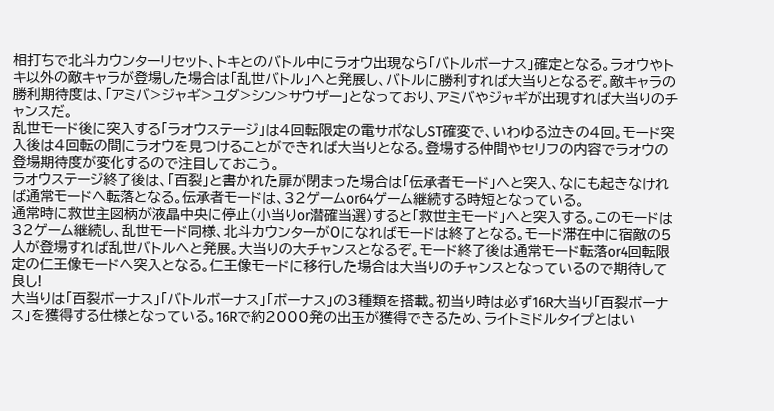相打ちで北斗カウンターリセット、トキとのバトル中にラオウ出現なら「バトルボーナス」確定となる。ラオウやトキ以外の敵キャラが登場した場合は「乱世バトル」へと発展し、バトルに勝利すれば大当りとなるぞ。敵キャラの勝利期待度は、「アミバ>ジャギ>ユダ>シン>サウザー」となっており、アミバやジャギが出現すれば大当りのチャンスだ。
乱世モード後に突入する「ラオウステージ」は4回転限定の電サポなしST確変で、いわゆる泣きの4回。モード突入後は4回転の間にラオウを見つけることができれば大当りとなる。登場する仲間やセリフの内容でラオウの登場期待度が変化するので注目しておこう。
ラオウステージ終了後は、「百裂」と書かれた扉が閉まった場合は「伝承者モード」へと突入、なにも起きなければ通常モードへ転落となる。伝承者モードは、32ゲームor64ゲーム継続する時短となっている。
通常時に救世主図柄が液晶中央に停止(小当りor潜確当選)すると「救世主モード」へと突入する。このモードは32ゲーム継続し、乱世モード同様、北斗カウンターが0になればモードは終了となる。モード滞在中に宿敵の5人が登場すれば乱世バトルへと発展。大当りの大チャンスとなるぞ。モード終了後は通常モード転落or4回転限定の仁王像モードへ突入となる。仁王像モードに移行した場合は大当りのチャンスとなっているので期待して良し!
大当りは「百裂ボーナス」「バトルボーナス」「ボーナス」の3種類を搭載。初当り時は必ず16R大当り「百裂ボーナス」を獲得する仕様となっている。16Rで約2000発の出玉が獲得できるため、ライトミドルタイプとはい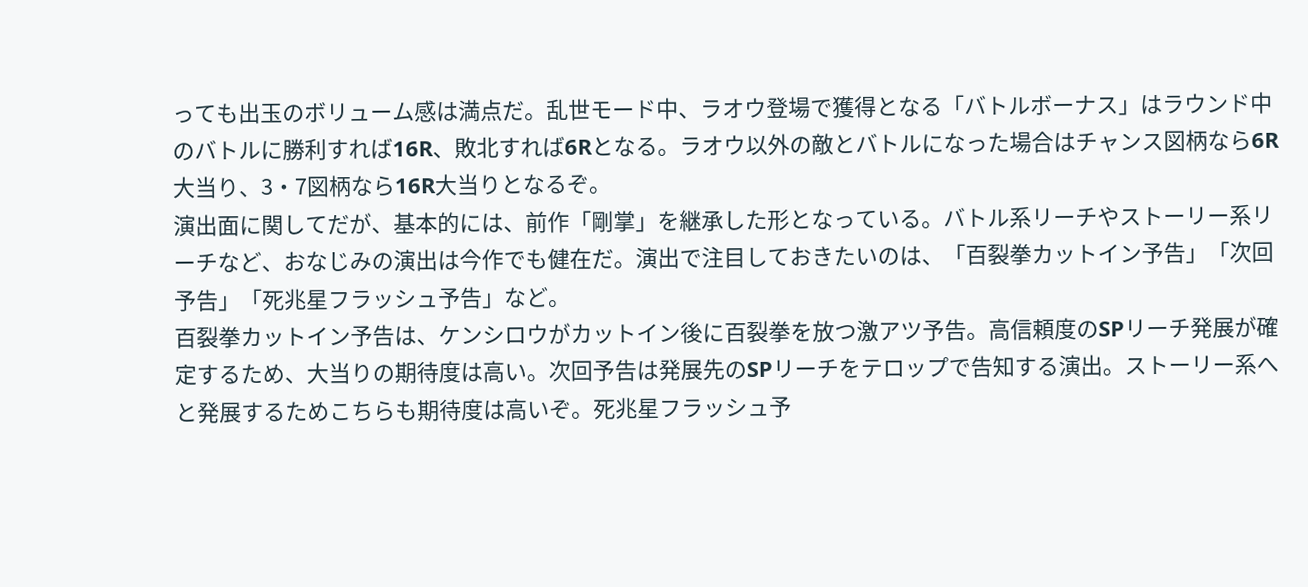っても出玉のボリューム感は満点だ。乱世モード中、ラオウ登場で獲得となる「バトルボーナス」はラウンド中のバトルに勝利すれば16R、敗北すれば6Rとなる。ラオウ以外の敵とバトルになった場合はチャンス図柄なら6R大当り、3・7図柄なら16R大当りとなるぞ。
演出面に関してだが、基本的には、前作「剛掌」を継承した形となっている。バトル系リーチやストーリー系リーチなど、おなじみの演出は今作でも健在だ。演出で注目しておきたいのは、「百裂拳カットイン予告」「次回予告」「死兆星フラッシュ予告」など。
百裂拳カットイン予告は、ケンシロウがカットイン後に百裂拳を放つ激アツ予告。高信頼度のSPリーチ発展が確定するため、大当りの期待度は高い。次回予告は発展先のSPリーチをテロップで告知する演出。ストーリー系へと発展するためこちらも期待度は高いぞ。死兆星フラッシュ予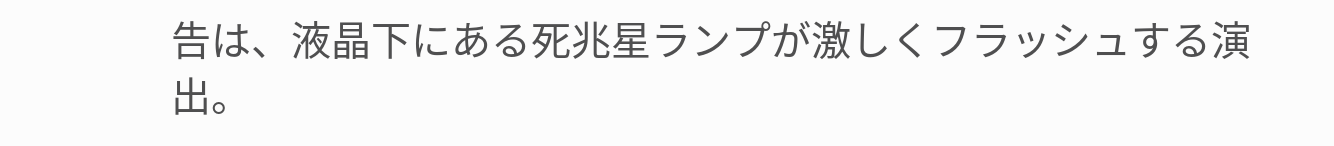告は、液晶下にある死兆星ランプが激しくフラッシュする演出。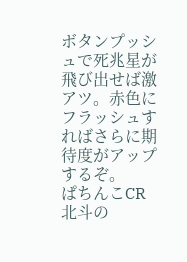ボタンプッシュで死兆星が飛び出せば激アツ。赤色にフラッシュすればさらに期待度がアップするぞ。
ぱちんこCR北斗の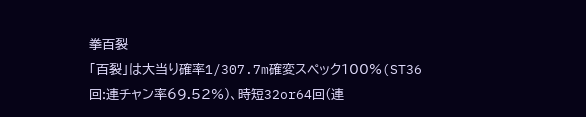拳百裂
「百裂」は大当り確率1/307.7m確変スペック100%(ST36回:連チャン率69.52%)、時短32or64回(連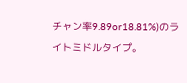チャン率9.89or18.81%)のライトミドルタイプ。